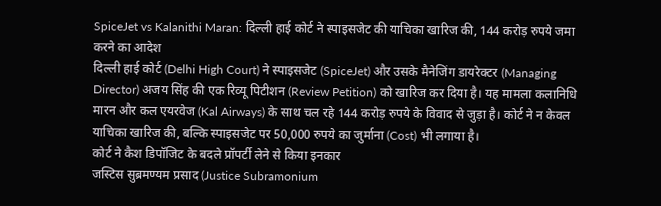SpiceJet vs Kalanithi Maran: दिल्ली हाई कोर्ट ने स्पाइसजेट की याचिका खारिज की, 144 करोड़ रुपये जमा करने का आदेश
दिल्ली हाई कोर्ट (Delhi High Court) ने स्पाइसजेट (SpiceJet) और उसके मैनेजिंग डायरेक्टर (Managing Director) अजय सिंह की एक रिव्यू पिटीशन (Review Petition) को खारिज कर दिया है। यह मामला कलानिधि मारन और कल एयरवेज (Kal Airways) के साथ चल रहे 144 करोड़ रुपये के विवाद से जुड़ा है। कोर्ट ने न केवल याचिका खारिज की, बल्कि स्पाइसजेट पर 50,000 रुपये का जुर्माना (Cost) भी लगाया है।
कोर्ट ने कैश डिपॉजिट के बदले प्रॉपर्टी लेने से किया इनकार
जस्टिस सुब्रमण्यम प्रसाद (Justice Subramonium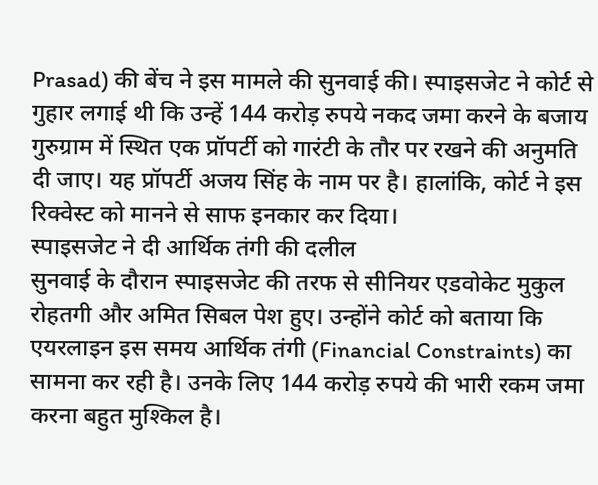Prasad) की बेंच ने इस मामले की सुनवाई की। स्पाइसजेट ने कोर्ट से गुहार लगाई थी कि उन्हें 144 करोड़ रुपये नकद जमा करने के बजाय गुरुग्राम में स्थित एक प्रॉपर्टी को गारंटी के तौर पर रखने की अनुमति दी जाए। यह प्रॉपर्टी अजय सिंह के नाम पर है। हालांकि, कोर्ट ने इस रिक्वेस्ट को मानने से साफ इनकार कर दिया।
स्पाइसजेट ने दी आर्थिक तंगी की दलील
सुनवाई के दौरान स्पाइसजेट की तरफ से सीनियर एडवोकेट मुकुल रोहतगी और अमित सिबल पेश हुए। उन्होंने कोर्ट को बताया कि एयरलाइन इस समय आर्थिक तंगी (Financial Constraints) का सामना कर रही है। उनके लिए 144 करोड़ रुपये की भारी रकम जमा करना बहुत मुश्किल है।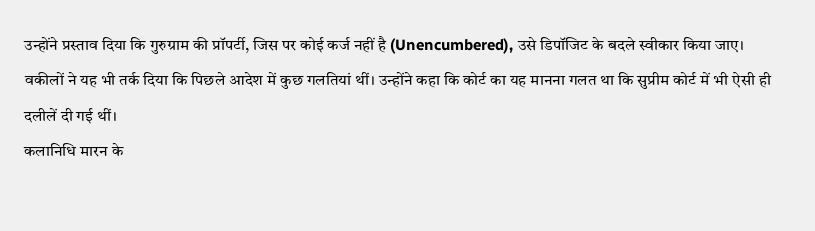उन्होंने प्रस्ताव दिया कि गुरुग्राम की प्रॉपर्टी, जिस पर कोई कर्ज नहीं है (Unencumbered), उसे डिपॉजिट के बदले स्वीकार किया जाए।
वकीलों ने यह भी तर्क दिया कि पिछले आदेश में कुछ गलतियां थीं। उन्होंने कहा कि कोर्ट का यह मानना गलत था कि सुप्रीम कोर्ट में भी ऐसी ही दलीलें दी गई थीं।
कलानिधि मारन के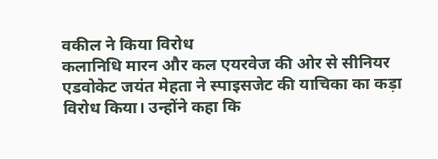वकील ने किया विरोध
कलानिधि मारन और कल एयरवेज की ओर से सीनियर एडवोकेट जयंत मेहता ने स्पाइसजेट की याचिका का कड़ा विरोध किया। उन्होंने कहा कि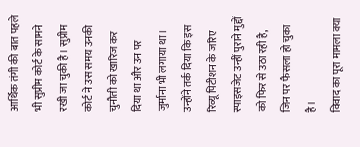आर्थिक तंगी की बात पहले भी सुप्रीम कोर्ट के सामने रखी जा चुकी है। सुप्रीम कोर्ट ने उस समय उनकी चुनौती को खारिज कर दिया था और उन पर जुर्माना भी लगाया था। उन्होंने तर्क दिया कि इस रिव्यू पिटीशन के जरिए स्पाइसजेट उन्हीं पुराने मुद्दों को फिर से उठा रही है, जिन पर फैसला हो चुका है।
विवाद का पूरा मामला क्या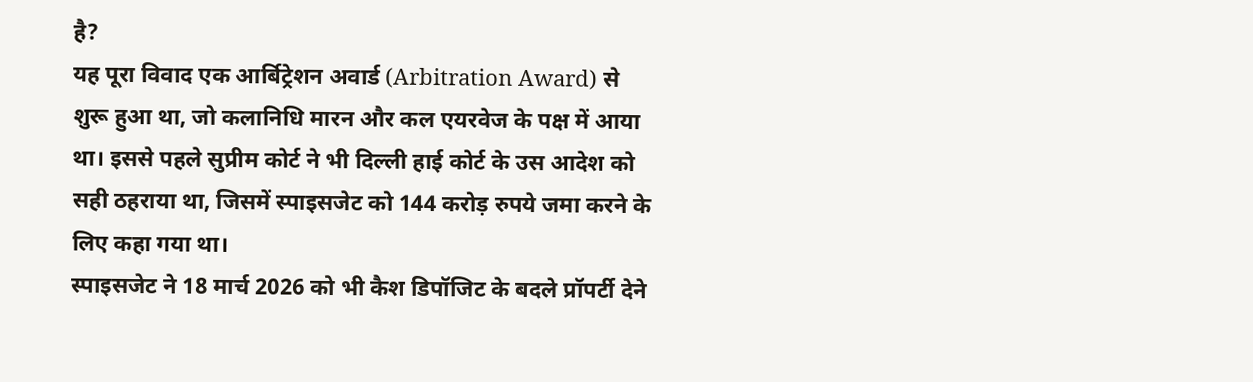है?
यह पूरा विवाद एक आर्बिट्रेशन अवार्ड (Arbitration Award) से शुरू हुआ था, जो कलानिधि मारन और कल एयरवेज के पक्ष में आया था। इससे पहले सुप्रीम कोर्ट ने भी दिल्ली हाई कोर्ट के उस आदेश को सही ठहराया था, जिसमें स्पाइसजेट को 144 करोड़ रुपये जमा करने के लिए कहा गया था।
स्पाइसजेट ने 18 मार्च 2026 को भी कैश डिपॉजिट के बदले प्रॉपर्टी देने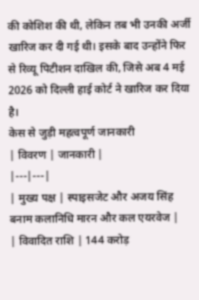की कोशिश की थी, लेकिन तब भी उनकी अर्जी खारिज कर दी गई थी। इसके बाद उन्होंने फिर से रिव्यू पिटीशन दाखिल की, जिसे अब 4 मई 2026 को दिल्ली हाई कोर्ट ने खारिज कर दिया है।
केस से जुड़ी महत्वपूर्ण जानकारी
| विवरण | जानकारी |
|---|---|
| मुख्य पक्ष | स्पाइसजेट और अजय सिंह बनाम कलानिधि मारन और कल एयरवेज |
| विवादित राशि | 144 करोड़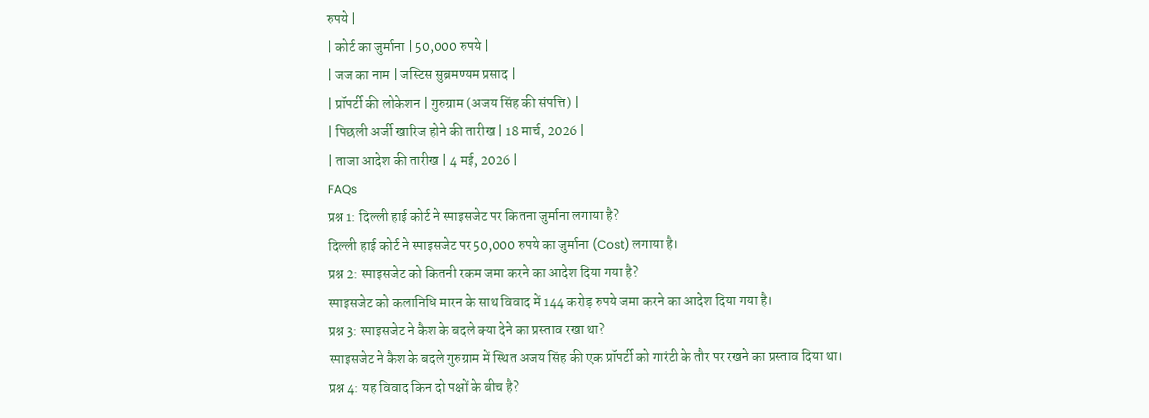रुपये |
| कोर्ट का जुर्माना | 50,000 रुपये |
| जज का नाम | जस्टिस सुब्रमण्यम प्रसाद |
| प्रॉपर्टी की लोकेशन | गुरुग्राम (अजय सिंह की संपत्ति) |
| पिछली अर्जी खारिज होने की तारीख | 18 मार्च, 2026 |
| ताजा आदेश की तारीख | 4 मई, 2026 |
FAQs
प्रश्न 1: दिल्ली हाई कोर्ट ने स्पाइसजेट पर कितना जुर्माना लगाया है?
दिल्ली हाई कोर्ट ने स्पाइसजेट पर 50,000 रुपये का जुर्माना (Cost) लगाया है।
प्रश्न 2: स्पाइसजेट को कितनी रकम जमा करने का आदेश दिया गया है?
स्पाइसजेट को कलानिधि मारन के साथ विवाद में 144 करोड़ रुपये जमा करने का आदेश दिया गया है।
प्रश्न 3: स्पाइसजेट ने कैश के बदले क्या देने का प्रस्ताव रखा था?
स्पाइसजेट ने कैश के बदले गुरुग्राम में स्थित अजय सिंह की एक प्रॉपर्टी को गारंटी के तौर पर रखने का प्रस्ताव दिया था।
प्रश्न 4: यह विवाद किन दो पक्षों के बीच है?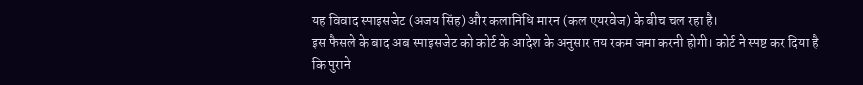यह विवाद स्पाइसजेट (अजय सिंह) और कलानिधि मारन (कल एयरवेज) के बीच चल रहा है।
इस फैसले के बाद अब स्पाइसजेट को कोर्ट के आदेश के अनुसार तय रकम जमा करनी होगी। कोर्ट ने स्पष्ट कर दिया है कि पुराने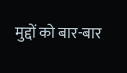मुद्दों को बार-बार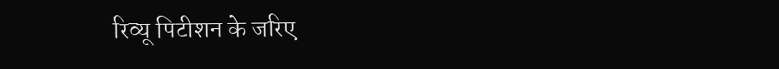रिव्यू पिटीशन के जरिए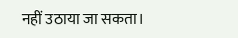नहीं उठाया जा सकता।